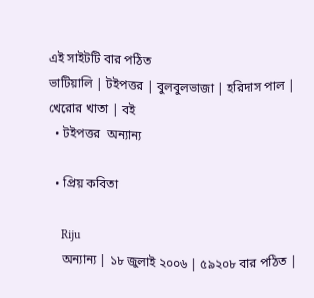এই সাইটটি বার পঠিত
ভাটিয়ালি | টইপত্তর | বুলবুলভাজা | হরিদাস পাল | খেরোর খাতা | বই
  • টইপত্তর  অন্যান্য

  • প্রিয় কবিতা

    Riju
    অন্যান্য | ১৮ জুলাই ২০০৬ | ৫৯২০৮ বার পঠিত |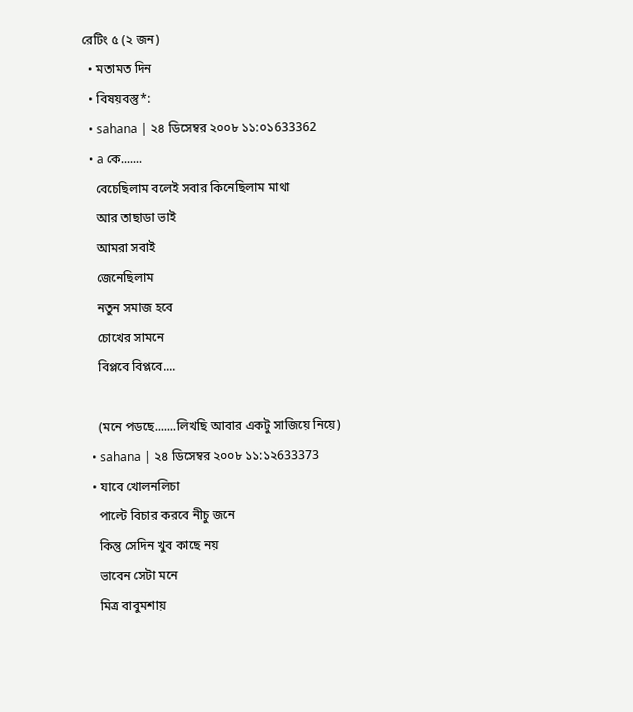রেটিং ৫ (২ জন)
  • মতামত দিন
  • বিষয়বস্তু*:
  • sahana | ২৪ ডিসেম্বর ২০০৮ ১১:০১633362
  • a কে.......
    বেচেছিলাম বলেই সবার কিনেছিলাম মাথা
    আর তাছাডা ভাই
    আমরা সবাই
    জেনেছিলাম
    নতুন সমাজ হবে
    চোখের সামনে
    বিপ্লবে বিপ্লবে....

    (মনে পডছে.......লিখছি আবার একটু সাজিয়ে নিয়ে)
  • sahana | ২৪ ডিসেম্বর ২০০৮ ১১:১২633373
  • যাবে খোলনলিচা
    পাল্টে বিচার করবে নীচু জনে
    কিন্তু সেদিন খুব কাছে নয়
    ভাবেন সেটা মনে
    মিত্র বাবুমশায়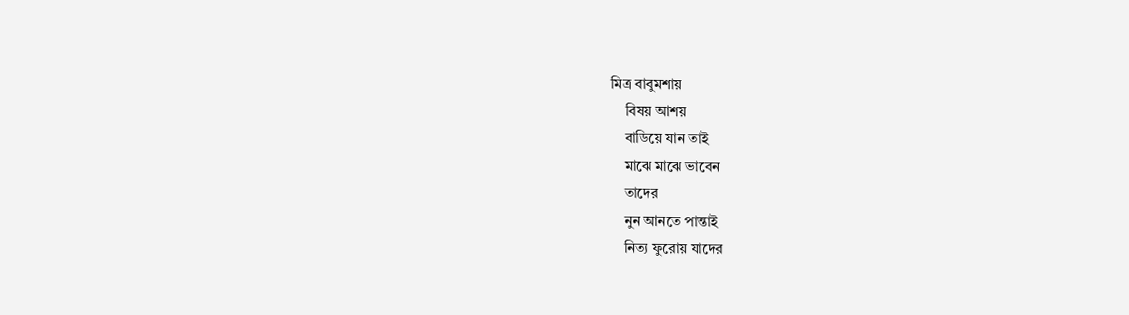মিত্র বাবুমশায়
    বিষয় আশয়
    বাডিয়ে যান তাই
    মাঝে মাঝে ভাবেন
    তাদের
    নুন আনতে পান্তাই
    নিত্য ফুরোয় যাদের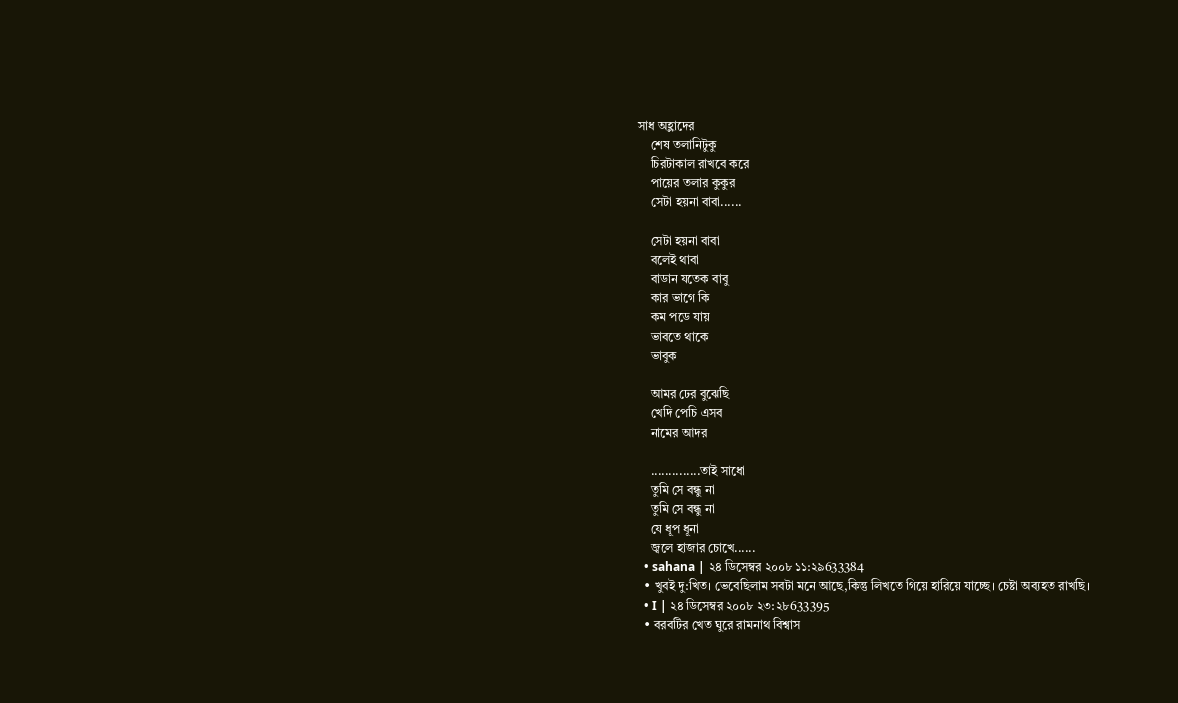সাধ অহ্লাদের
    শেষ তলানিটুকু
    চিরটাকাল রাখবে করে
    পায়ের তলার কুকুর
    সেটা হয়না বাবা......

    সেটা হয়না বাবা
    বলেই থাবা
    বাডান যতেক বাবু
    কার ভাগে কি
    কম পডে যায়
    ভাবতে থাকে
    ভাবুক

    আমর ঢের বুঝেছি
    খেদি পেচি এসব
    নামের আদর

    ..............তাই সাধো
    তুমি সে বন্ধু না
    তুমি সে বন্ধু না
    যে ধূপ ধূনা
    জ্বলে হাজার চোখে......
  • sahana | ২৪ ডিসেম্বর ২০০৮ ১১:২৯633384
  • খুবই দু:খিত। ভেবেছিলাম সবটা মনে আছে,কিন্তু লিখতে গিয়ে হারিয়ে যাচ্ছে। চেষ্টা অব্যহত রাখছি।
  • I | ২৪ ডিসেম্বর ২০০৮ ২৩:২৮633395
  • বরবটির খেত ঘুরে রামনাথ বিশ্বাস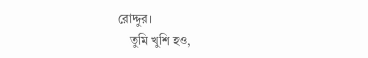রোদ্দুর।
    তুমি খুশি হও,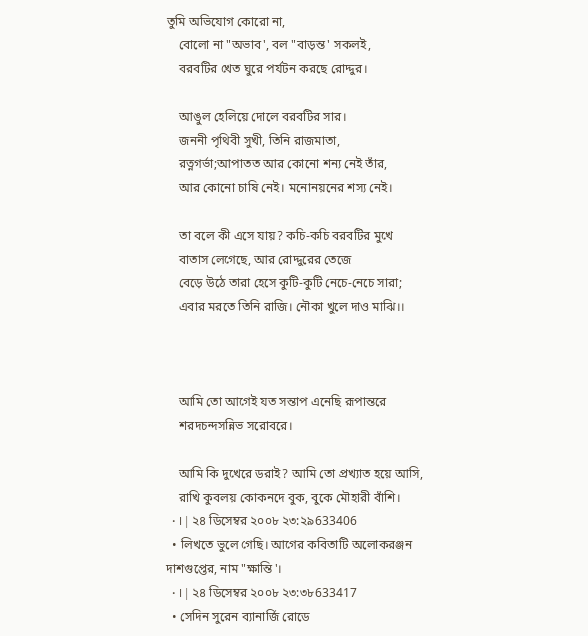তুমি অভিযোগ কোরো না,
    বোলো না "অভাব', বল "বাড়ন্ত' সকলই,
    বরবটির খেত ঘুরে পর্যটন করছে রোদ্দুর।

    আঙুল হেলিয়ে দোলে বরবটির সার।
    জননী পৃথিবী সুখী, তিনি রাজমাতা,
    রত্নগর্ভা;আপাতত আর কোনো শন্য নেই তাঁর,
    আর কোনো চাষি নেই। মনোনয়নের শস্য নেই।

    তা বলে কী এসে যায়? কচি-কচি বরবটির মুখে
    বাতাস লেগেছে, আর রোদ্দুরের তেজে
    বেড়ে উঠে তারা হেসে কুটি-কুটি নেচে-নেচে সারা;
    এবার মরতে তিনি রাজি। নৌকা খুলে দাও মাঝি।।



    আমি তো আগেই যত সন্তাপ এনেছি রূপান্তরে
    শরদচন্দসন্নিভ সরোবরে।

    আমি কি দুখেরে ডরাই? আমি তো প্রখ্যাত হয়ে আসি,
    রাখি কুবলয় কোকনদে বুক, বুকে মৌহারী বাঁশি।
  • I | ২৪ ডিসেম্বর ২০০৮ ২৩:২৯633406
  • লিখতে ভুলে গেছি। আগের কবিতাটি অলোকরঞ্জন দাশগুপ্তের, নাম "ক্ষান্তি'।
  • I | ২৪ ডিসেম্বর ২০০৮ ২৩:৩৮633417
  • সেদিন সুরেন ব্যানার্জি রোডে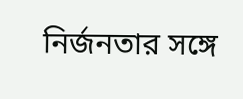নির্জনতার সঙ্গে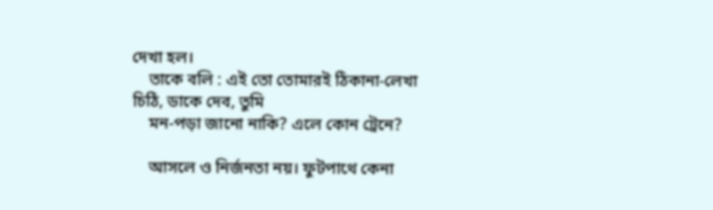দেখা হল।
    তাকে বলি : এই তো তোমারই ঠিকানা-লেখা চিঠি, ডাকে দেব, তুমি
    মন-পড়া জানো নাকি? এলে কোন ট্রেনে?

    আসলে ও নির্জনতা নয়। ফুটপাথে কেনা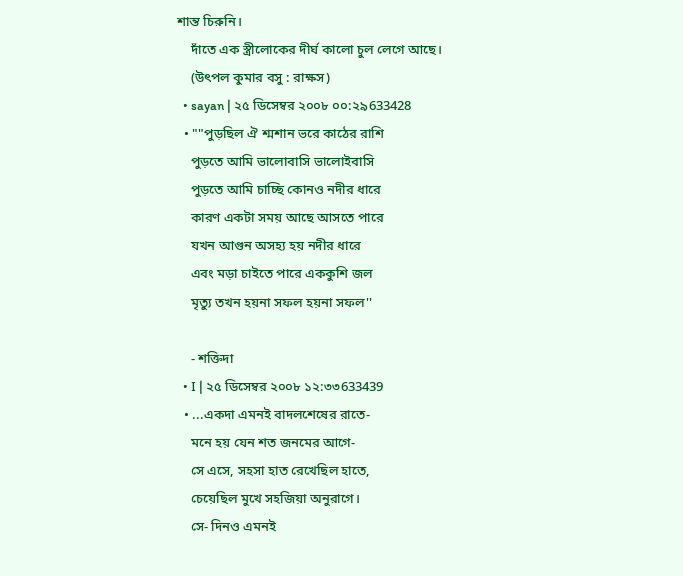শান্ত চিরুনি।
    দাঁতে এক স্ত্রীলোকের দীর্ঘ কালো চুল লেগে আছে।
    (উৎপল কুমার বসু : রাক্ষস)
  • sayan | ২৫ ডিসেম্বর ২০০৮ ০০:২৯633428
  • ""পুড়ছিল ঐ শ্মশান ভরে কাঠের রাশি
    পুড়তে আমি ভালোবাসি ভালোইবাসি
    পুড়তে আমি চাচ্ছি কোনও নদীর ধারে
    কারণ একটা সময় আছে আসতে পারে
    যখন আগুন অসহ্য হয় নদীর ধারে
    এবং মড়া চাইতে পারে এককুশি জল
    মৃত্যু তখন হয়না সফল হয়না সফল''

    - শক্তিদা
  • I | ২৫ ডিসেম্বর ২০০৮ ১২:৩৩633439
  • ...একদা এমনই বাদলশেষের রাতে-
    মনে হয় যেন শত জনমের আগে-
    সে এসে, সহসা হাত রেখেছিল হাতে,
    চেয়েছিল মুখে সহজিয়া অনুরাগে।
    সে- দিনও এমনই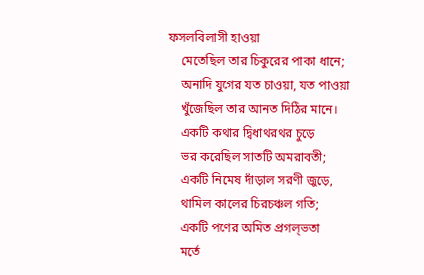ফসলবিলাসী হাওয়া
    মেতেছিল তার চিকুরের পাকা ধানে;
    অনাদি যুগের যত চাওয়া, যত পাওয়া
    খুঁজেছিল তার আনত দিঠির মানে।
    একটি কথার দ্বিধাথরথর চুড়ে
    ভর করেছিল সাতটি অমরাবতী;
    একটি নিমেষ দাঁড়াল সরণী জুড়ে,
    থামিল কালের চিরচঞ্চল গতি;
    একটি পণের অমিত প্রগল্‌ভতা
    মর্তে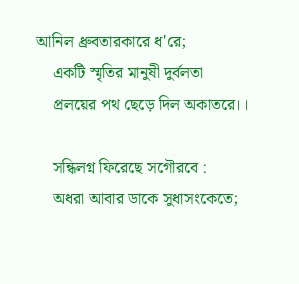আনিল ধ্রুবতারকারে ধ'রে;
    একটি স্মৃতির মানুষী দুর্বলতা
    প্রলয়ের পথ ছেড়ে দিল অকাতরে।।

    সন্ধিলগ্ন ফিরেছে সগৌরবে :
    অধরা আবার ডাকে সুধাসংকেতে;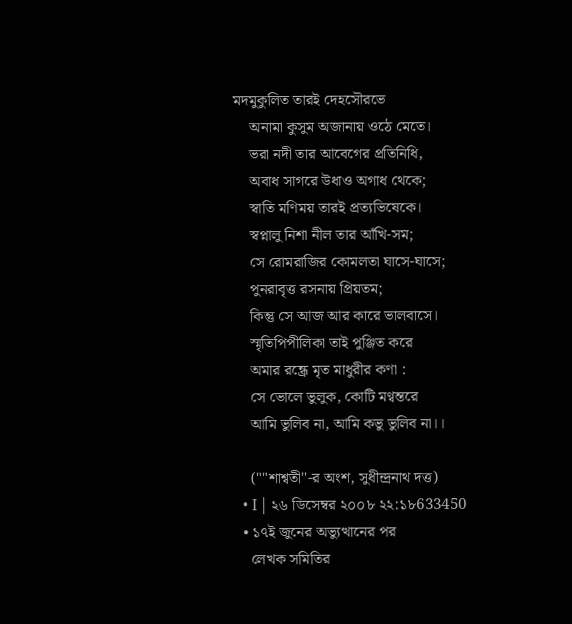মদমুকুলিত তারই দেহসৌরভে
    অনামা কুসুম অজানায় ওঠে মেতে।
    ভরা নদী তার আবেগের প্রতিনিধি,
    অবাধ সাগরে উধাও অগাধ থেকে;
    স্বাতি মণিময় তারই প্রত্যভিষেকে।
    স্বপ্নালু নিশা নীল তার আঁখি-সম;
    সে রোমরাজির কোমলতা ঘাসে-ঘাসে;
    পুনরাবৃত্ত রসনায় প্রিয়তম;
    কিন্তু সে আজ আর কারে ভালবাসে।
    স্মৃতিপিপীলিকা তাই পুঞ্জিত করে
    অমার রন্ধ্রে মৃত মাধুরীর কণা :
    সে ভোলে ভুলুক, কোটি মণ্বন্তরে
    আমি ভুলিব না, আমি কভু ভুলিব না।।

    (""শাশ্বতী''-র অংশ, সুধীন্দ্রনাথ দত্ত)
  • I | ২৬ ডিসেম্বর ২০০৮ ২২:১৮633450
  • ১৭ই জুনের অভ্যুত্থানের পর
    লেখক সমিতির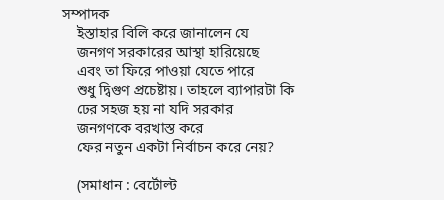সম্পাদক
    ইস্তাহার বিলি করে জানালেন যে
    জনগণ সরকারের আস্থা হারিয়েছে
    এবং তা ফিরে পাওয়া যেতে পারে
    শুধু দ্বিগুণ প্রচেষ্টায়। তাহলে ব্যাপারটা কি
    ঢের সহজ হয় না যদি সরকার
    জনগণকে বরখাস্ত করে
    ফের নতুন একটা নির্বাচন করে নেয়?

    (সমাধান : বের্টোল্ট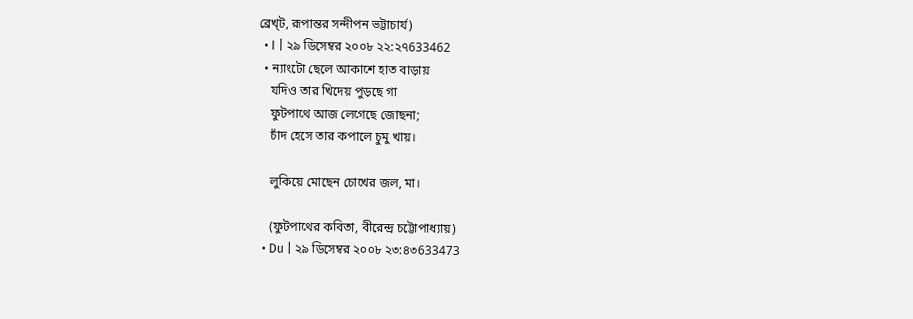ব্রেখ্‌ট, রূপান্তর সন্দীপন ভট্টাচার্য)
  • I | ২৯ ডিসেম্বর ২০০৮ ২২:২৭633462
  • ন্যাংটো ছেলে আকাশে হাত বাড়ায়
    যদিও তার খিদেয় পুড়ছে গা
    ফুটপাথে আজ লেগেছে জোছনা;
    চাঁদ হেসে তার কপালে চুমু খায়।

    লুকিয়ে মোছেন চোখের জল, মা।

    (ফুটপাথের কবিতা, বীরেন্দ্র চট্টোপাধ্যায়)
  • Du | ২৯ ডিসেম্বর ২০০৮ ২৩:৪৩633473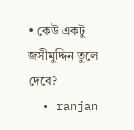• কেউ একটু জসীমুদ্দিন তুলে দেবে?
  • ranjan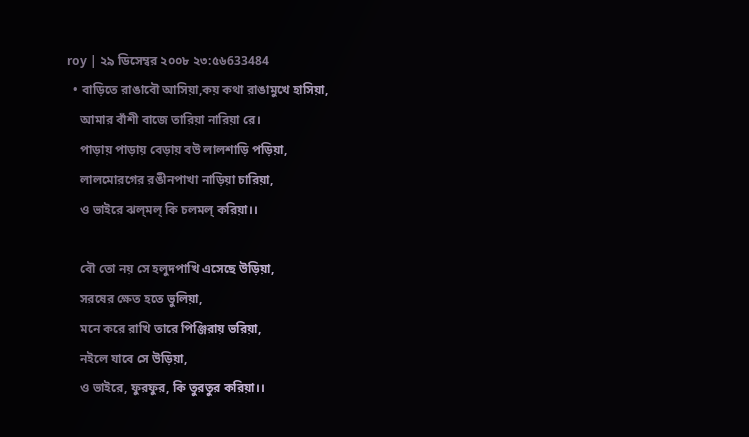roy | ২৯ ডিসেম্বর ২০০৮ ২৩:৫৬633484
  • বাড়িতে রাঙাবৌ আসিয়া,কয় কথা রাঙামুখে হাসিয়া,
    আমার বাঁশী বাজে তারিয়া নারিয়া রে।
    পাড়ায় পাড়ায় বেড়ায় বউ লালশাড়ি পড়িয়া,
    লালমোরগের রঙীনপাখা নাড়িয়া চারিয়া,
    ও ভাইরে ঝল্‌মল্‌ কি চলমল্‌ করিয়া।।

    বৌ তো নয় সে হলুদপাখি এসেছে উড়িয়া,
    সরষের ক্ষেত হতে ভুলিয়া,
    মনে করে রাখি তারে পিঞ্জিরায় ভরিয়া,
    নইলে যাবে সে উড়িয়া,
    ও ভাইরে, ফুরফুর, কি তুরতুর করিয়া।।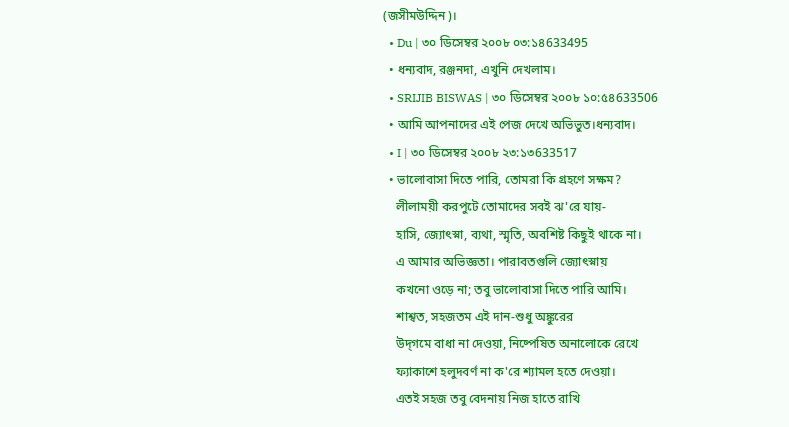(জসীমউদ্দিন)।
  • Du | ৩০ ডিসেম্বর ২০০৮ ০৩:১৪633495
  • ধন্যবাদ, রঞ্জনদা, এখুনি দেখলাম।
  • SRIJIB BISWAS | ৩০ ডিসেম্বর ২০০৮ ১০:৫৪633506
  • আমি আপনাদের এই পেজ দেখে অভিভুত।ধন্যবাদ।
  • I | ৩০ ডিসেম্বর ২০০৮ ২৩:১৩633517
  • ভালোবাসা দিতে পারি, তোমরা কি গ্রহণে সক্ষম?
    লীলাময়ী করপুটে তোমাদের সবই ঝ'রে যায়-
    হাসি, জ্যোৎস্না, ব্যথা, স্মৃতি, অবশিষ্ট কিছুই থাকে না।
    এ আমার অভিজ্ঞতা। পারাবতগুলি জ্যোৎস্নায়
    কখনো ওড়ে না; তবু ভালোবাসা দিতে পারি আমি।
    শাশ্বত, সহজতম এই দান-শুধু অঙ্কুরের
    উদ্‌গমে বাধা না দেওয়া, নিষ্পেষিত অনালোকে রেখে
    ফ্যাকাশে হলুদবর্ণ না ক'রে শ্যামল হতে দেওয়া।
    এতই সহজ তবু বেদনায় নিজ হাতে রাখি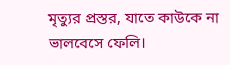মৃত্যুর প্রস্তর, যাতে কাউকে না ভালবেসে ফেলি।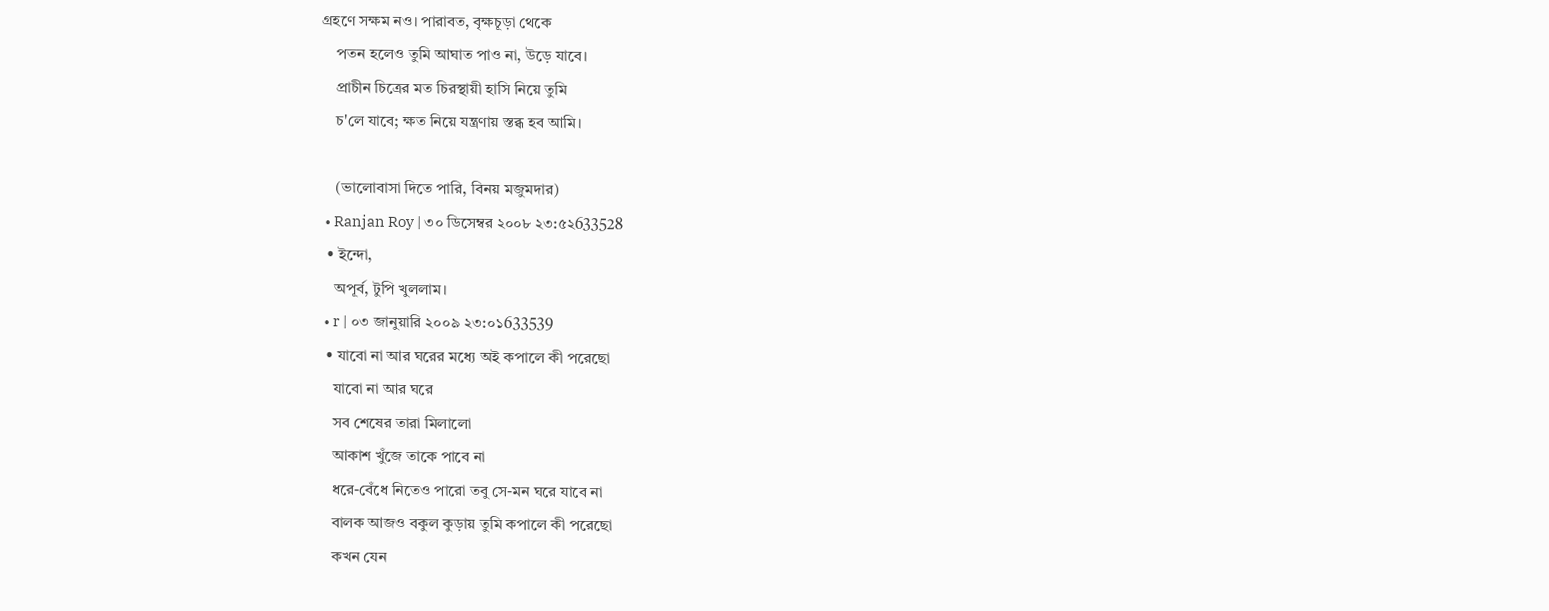গ্রহণে সক্ষম নও। পারাবত, বৃক্ষচূড়া থেকে
    পতন হলেও তুমি আঘাত পাও না, উড়ে যাবে।
    প্রাচীন চিত্রের মত চিরস্থায়ী হাসি নিয়ে তুমি
    চ'লে যাবে; ক্ষত নিয়ে যন্ত্রণায় স্তব্ধ হব আমি।

    (ভালোবাসা দিতে পারি, বিনয় মজুমদার)
  • Ranjan Roy | ৩০ ডিসেম্বর ২০০৮ ২৩:৫২633528
  • ইন্দো,
    অপূর্ব, টুপি খুললাম।
  • r | ০৩ জানুয়ারি ২০০৯ ২৩:০১633539
  • যাবো না আর ঘরের মধ্যে অই কপালে কী পরেছো
    যাবো না আর ঘরে
    সব শেষের তারা মিলালো
    আকাশ খুঁজে তাকে পাবে না
    ধরে-বেঁধে নিতেও পারো তবু সে-মন ঘরে যাবে না
    বালক আজও বকুল কুড়ায় তুমি কপালে কী পরেছো
    কখন যেন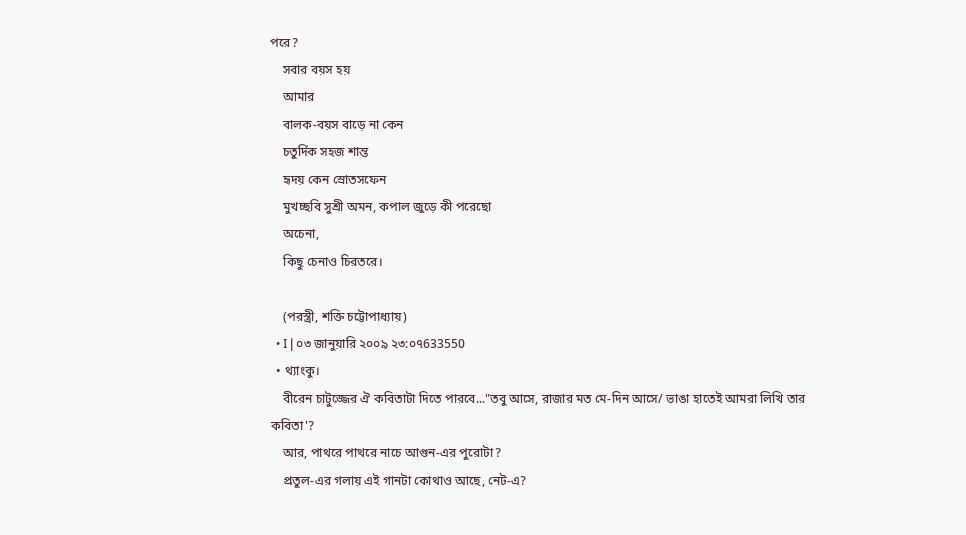পরে?
    সবার বয়স হয়
    আমার
    বালক-বয়স বাড়ে না কেন
    চতুর্দিক সহজ শান্ত
    হৃদয় কেন স্রোতসফেন
    মুখচ্ছবি সুশ্রী অমন, কপাল জুড়ে কী পরেছো
    অচেনা,
    কিছু চেনাও চিরতরে।

    (পরস্ত্রী, শক্তি চট্টোপাধ্যায়)
  • I | ০৩ জানুয়ারি ২০০৯ ২৩:০৭633550
  • থ্যাংকু।
    বীরেন চাটুজ্জের ঐ কবিতাটা দিতে পারবে..."তবু আসে, রাজার মত মে-দিন আসে/ ভাঙা হাতেই আমরা লিখি তার কবিতা'?
    আর, পাথরে পাথরে নাচে আগুন-এর পুরোটা?
    প্রতুল-এর গলায় এই গানটা কোথাও আছে, নেট-এ?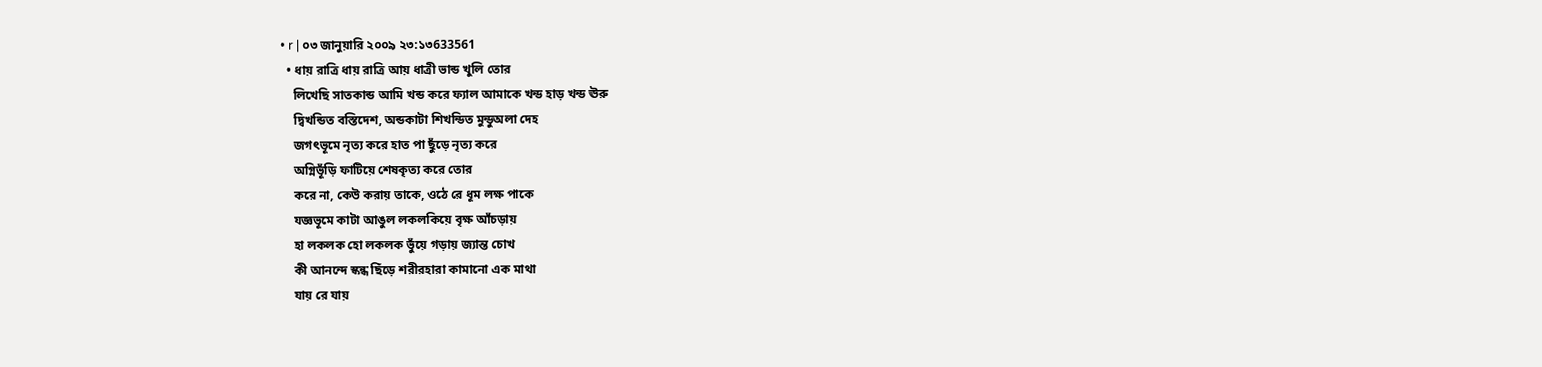• r | ০৩ জানুয়ারি ২০০৯ ২৩:১৩633561
  • ধায় রাত্রি ধায় রাত্রি আয় ধাত্রী ভান্ড খুলি তোর
    লিখেছি সাতকান্ড আমি খন্ড করে ফ্যাল আমাকে খন্ড হাড় খন্ড ঊরু
    দ্বিখন্ডিত বস্তিদেশ, অন্ডকাটা শিখন্ডিত মুন্ডুঅলা দেহ
    জগৎভূমে নৃত্য করে হাত পা ছুঁড়ে নৃত্য করে
    অগ্নিভূঁড়ি ফাটিয়ে শেষকৃত্য করে তোর
    করে না, কেউ করায় তাকে, ওঠে রে ধূম লক্ষ পাকে
    যজ্ঞভূমে কাটা আঙুল লকলকিয়ে বৃক্ষ আঁচড়ায়
    হা লকলক হো লকলক ভুঁয়ে গড়ায় জ্যান্ত চোখ
    কী আনন্দে স্কন্ধ ছিঁড়ে শরীরহারা কামানো এক মাথা
    যায় রে যায়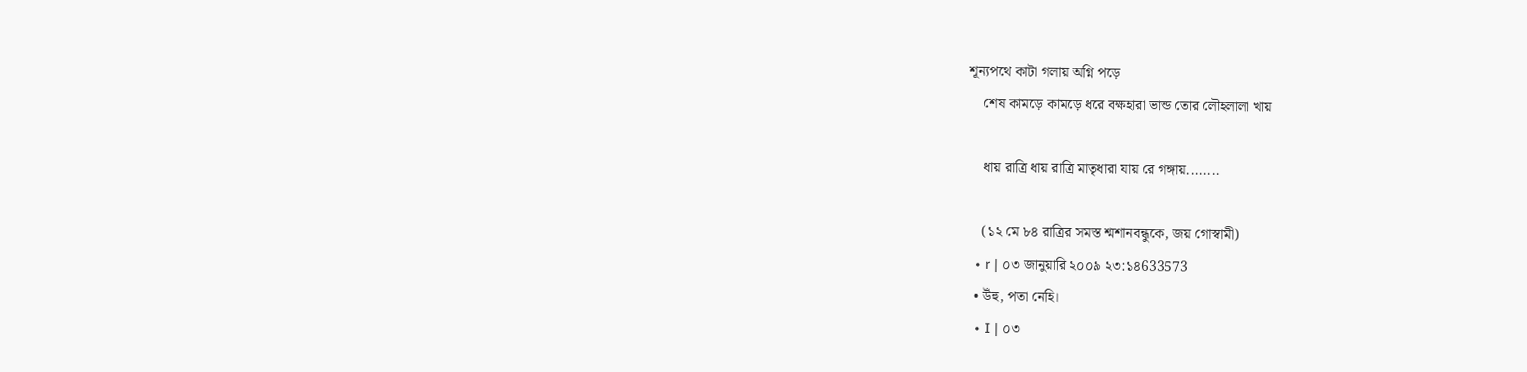শূন্যপথে কাটা গলায় অগ্নি পড়ে
    শেষ কামড়ে কামড়ে ধরে বক্ষহারা ভান্ড তোর লৌহলালা খায়

    ধায় রাত্রি ধায় রাত্রি মাতৃধারা যায় রে গঙ্গায়........

    (১২ মে ৮৪ রাত্রির সমস্ত শ্মশানবন্ধুকে, জয় গোস্বামী)
  • r | ০৩ জানুয়ারি ২০০৯ ২৩:১৪633573
  • উঁহু, পতা নেহি।
  • I | ০৩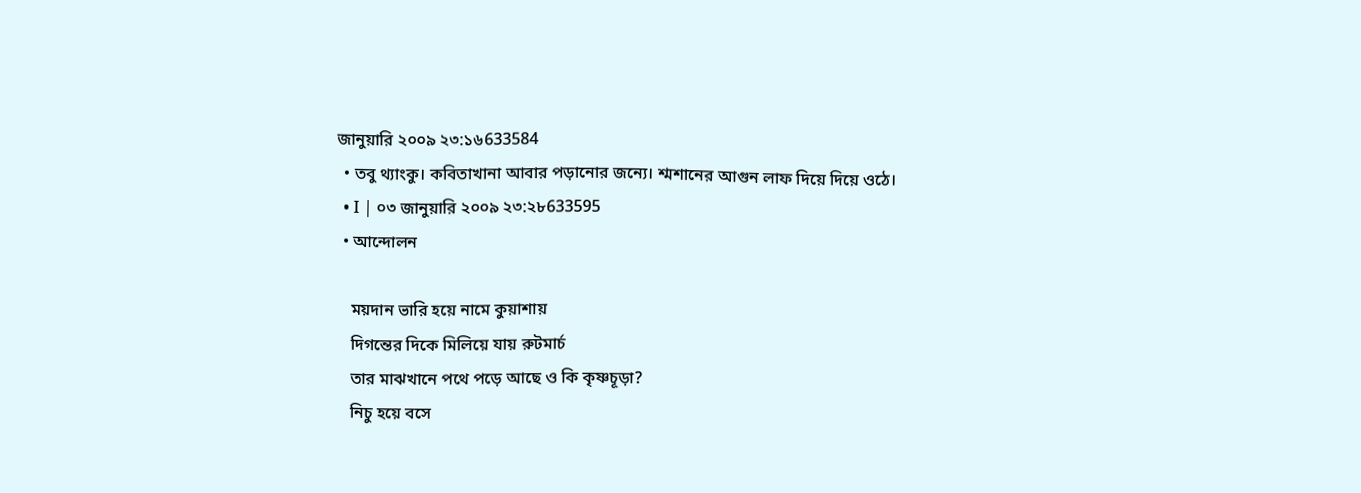জানুয়ারি ২০০৯ ২৩:১৬633584
  • তবু থ্যাংকু। কবিতাখানা আবার পড়ানোর জন্যে। শ্মশানের আগুন লাফ দিয়ে দিয়ে ওঠে।
  • I | ০৩ জানুয়ারি ২০০৯ ২৩:২৮633595
  • আন্দোলন

    ময়দান ভারি হয়ে নামে কুয়াশায়
    দিগন্তের দিকে মিলিয়ে যায় রুটমার্চ
    তার মাঝখানে পথে পড়ে আছে ও কি কৃষ্ণচূড়া?
    নিচু হয়ে বসে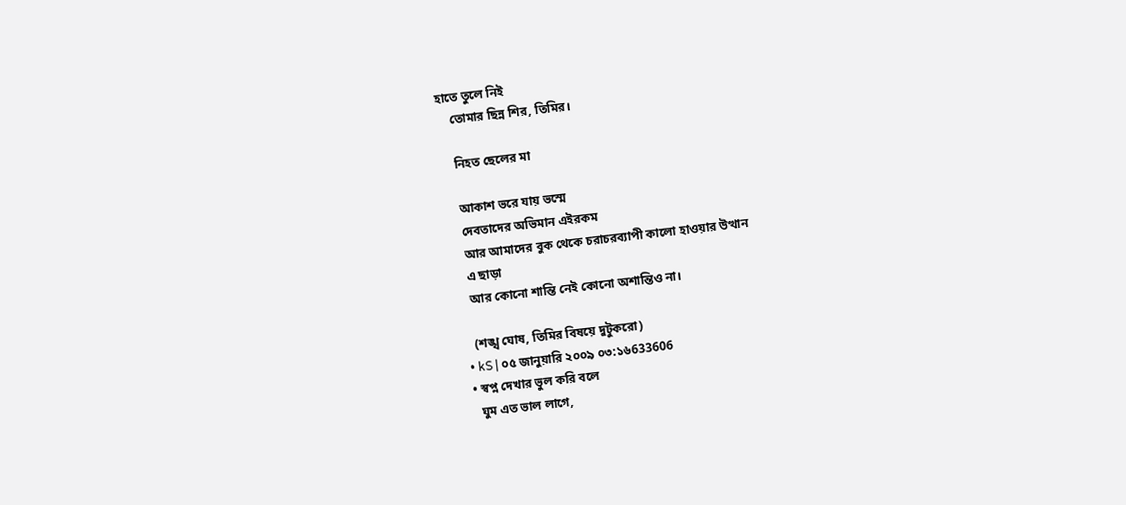হাতে তুলে নিই
    তোমার ছিন্ন শির, তিমির।

    নিহত ছেলের মা

    আকাশ ভরে যায় ভস্মে
    দেবতাদের অভিমান এইরকম
    আর আমাদের বুক থেকে চরাচরব্যাপী কালো হাওয়ার উত্থান
    এ ছাড়া
    আর কোনো শান্তি নেই কোনো অশান্তিও না।

    (শঙ্খ ঘোষ, তিমির বিষয়ে দুটুকরো)
  • kS | ০৫ জানুয়ারি ২০০৯ ০৩:১৬633606
  • স্বপ্ন দেখার ভুল করি বলে
    ঘুম এত ভাল লাগে,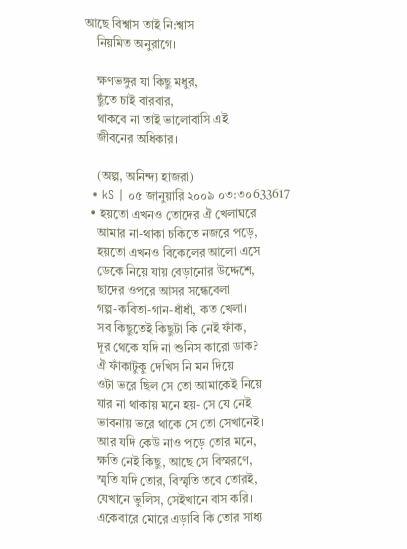আছে বিশ্বাস তাই নি:শ্বাস
    নিয়মিত অনুরাগে।

    ক্ষণভঙ্গুর যা কিছু মধুর,
    ছুঁতে চাই বারবার,
    থাকবে না তাই ভালোবাসি এই
    জীবনের অধিকার।

    (অল্প, অনিন্দ্য হাজরা)
  • kS | ০৫ জানুয়ারি ২০০৯ ০৩:৩০633617
  • হয়তো এখনও তোদের ঐ খেলাঘরে
    আমার না-থাকা চকিতে নজরে পড়ে,
    হয়তো এখনও বিকেলের আলো এসে
    ডেকে নিয়ে যায় বেড়ানোর উদ্দেশে,
    ছাদের ওপরে আসর সন্ধেবেলা
    গল্প-কবিতা-গান-ধাঁধাঁ, কত খেলা।
    সব কিছুতেই কিছুটা কি নেই ফাঁক,
    দূর থেকে যদি না শুনিস কারো ডাক?
    ঐ ফাঁকাটুকু দেখিস নি মন দিয়ে
    ওটা ভরে ছিল সে তো আমাকেই নিয়ে
    যার না থাকায় মনে হয়- সে যে নেই
    ভাবনায় ভরে থাকে সে তো সেখানেই।
    আর যদি কেউ নাও পড়ে তোর মনে,
    ক্ষতি নেই কিছু, আছে সে বিস্মরণে,
    স্মৃতি যদি তোর, বিস্মৃতি তবে তোরই,
    যেখানে ভুলিস, সেইখানে বাস করি।
    একেবারে মোরে এড়াবি কি তোর সাধ্য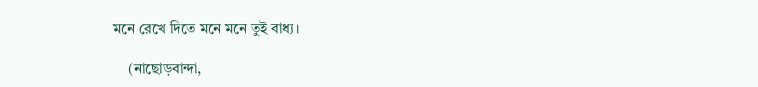মনে রেখে দিতে মনে মনে তুই বাধ্য।

    (নাছোড়বান্দা,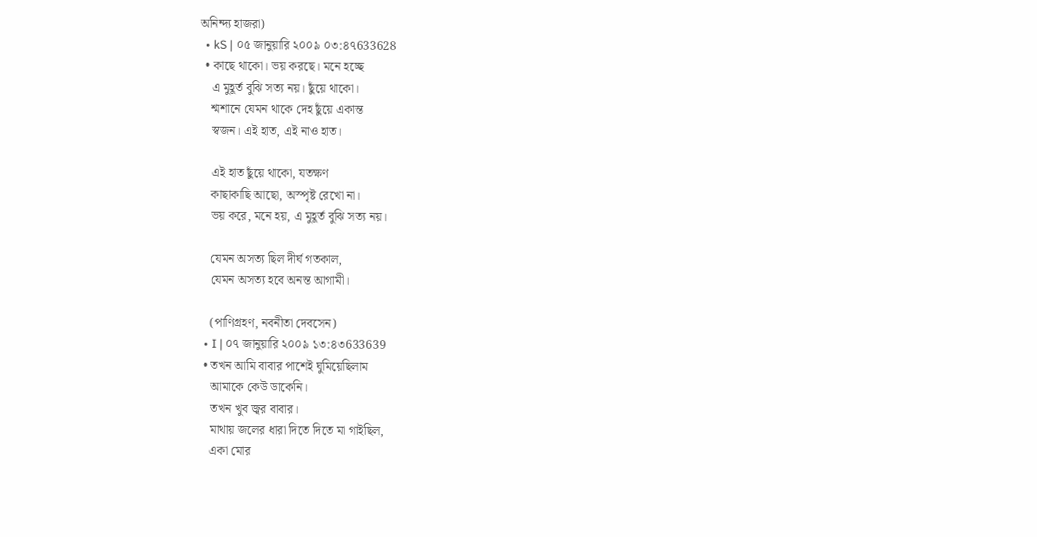অনিন্দ্য হাজরা)
  • kS | ০৫ জানুয়ারি ২০০৯ ০৩:৪৭633628
  • কাছে থাকো। ভয় করছে। মনে হচ্ছে
    এ মুহূর্ত বুঝি সত্য নয়। ছুঁয়ে থাকো।
    শ্মশানে যেমন থাকে দেহ ছুঁয়ে একান্ত
    স্বজন। এই হাত, এই নাও হাত।

    এই হাত ছুঁয়ে থাকো, যতক্ষণ
    কাছাকাছি আছো, অস্পৃষ্ট রেখো না।
    ভয় করে, মনে হয়, এ মুহূর্ত বুঝি সত্য নয়।

    যেমন অসত্য ছিল দীর্ঘ গতকাল,
    যেমন অসত্য হবে অনন্ত আগামী।

    (পাণিগ্রহণ, নবনীতা দেবসেন)
  • I | ০৭ জানুয়ারি ২০০৯ ১৩:৪৩633639
  • তখন আমি বাবার পাশেই ঘুমিয়েছিলাম
    আমাকে কেউ ডাকেনি।
    তখন খুব জ্বর বাবার।
    মাথায় জলের ধারা দিতে দিতে মা গাইছিল,
    একা মোর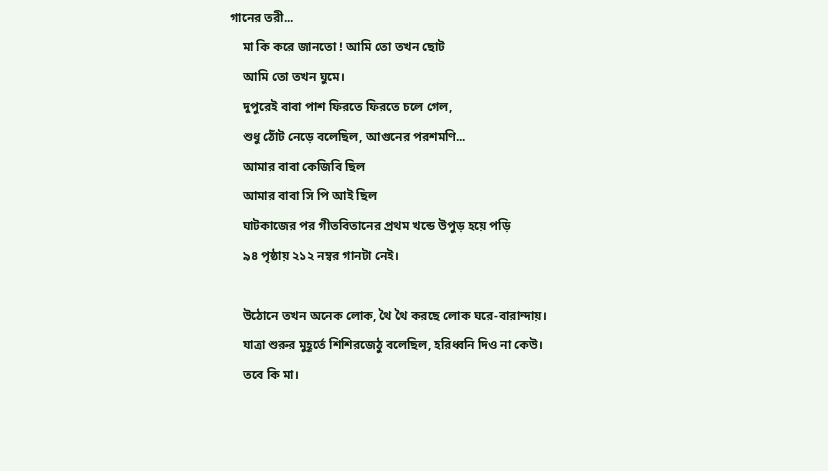গানের তরী...
    মা কি করে জানতো ! আমি তো তখন ছোট
    আমি তো তখন ঘুমে।
    দুপুরেই বাবা পাশ ফিরতে ফিরতে চলে গেল,
    শুধু ঠোঁট নেড়ে বলেছিল, আগুনের পরশমণি...
    আমার বাবা কেজিবি ছিল
    আমার বাবা সি পি আই ছিল
    ঘাটকাজের পর গীতবিতানের প্রথম খন্ডে উপুড় হয়ে পড়ি
    ৯৪ পৃষ্ঠায় ২১২ নম্বর গানটা নেই।

    উঠোনে তখন অনেক লোক, থৈ থৈ করছে লোক ঘরে-বারান্দায়।
    যাত্রা শুরুর মুহূর্তে শিশিরজেঠু বলেছিল, হরিধ্বনি দিও না কেউ।
    তবে কি মা।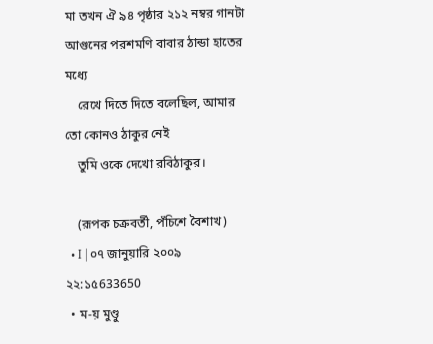মা তখন ঐ ৯৪ পৃষ্ঠার ২১২ নম্বর গানটা আগুনের পরশমণি বাবার ঠান্ডা হাতের মধ্যে
    রেখে দিতে দিতে বলেছিল, আমার তো কোনও ঠাকুর নেই
    তুমি ওকে দেখো রবিঠাকুর।

    (রূপক চক্রবর্তী, পঁচিশে বৈশাখ)
  • I | ০৭ জানুয়ারি ২০০৯ ২২:১৫633650
  • ম-য় মুণ্ডু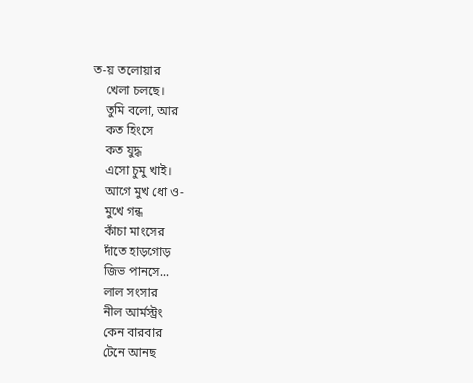ত-য় তলোয়ার
    খেলা চলছে।
    তুমি বলো, আর
    কত হিংসে
    কত যুদ্ধ
    এসো চুমু খাই।
    আগে মুখ ধো ও-
    মুখে গন্ধ
    কাঁচা মাংসের
    দাঁতে হাড়গোড়
    জিভ পানসে...
    লাল সংসার
    নীল আর্মস্ট্রং
    কেন বারবার
    টেনে আনছ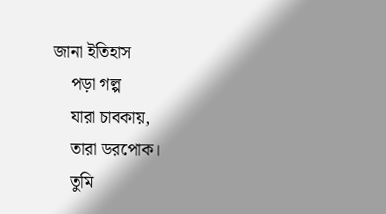জানা ইতিহাস
    পড়া গল্প
    যারা চাবকায়,
    তারা ডরপোক।
    তুমি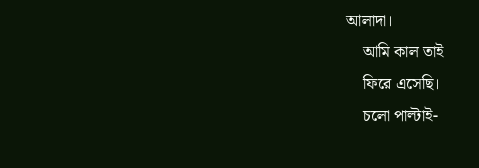আলাদা।
    আমি কাল তাই
    ফিরে এসেছি।
    চলো পাল্টাই-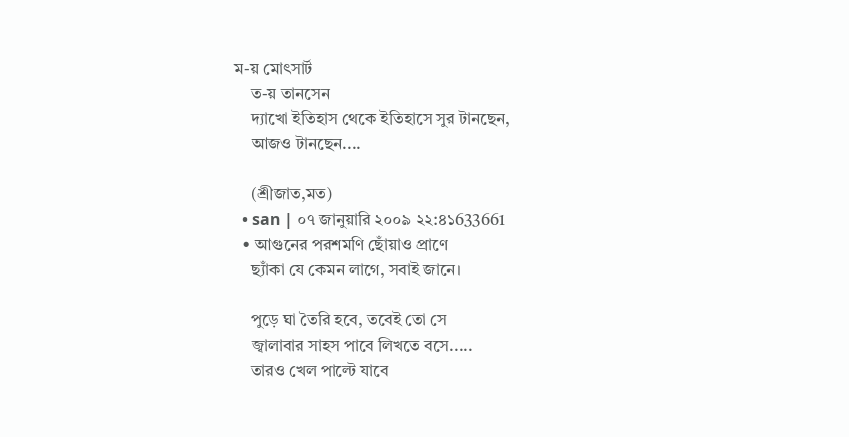ম-য় মোৎসার্ট
    ত-য় তানসেন
    দ্যাখো ইতিহাস থেকে ইতিহাসে সুর টানছেন,
    আজও টানছেন....

    (শ্রীজাত,মত)
  • san | ০৭ জানুয়ারি ২০০৯ ২২:৪১633661
  • আগুনের পরশমণি ছোঁয়াও প্রাণে
    ছ্যাঁকা যে কেমন লাগে, সবাই জানে।

    পুড়ে ঘা তৈরি হবে, তবেই তো সে
    জ্বালাবার সাহস পাবে লিখতে বসে.....
    তারও খেল পাল্টে যাবে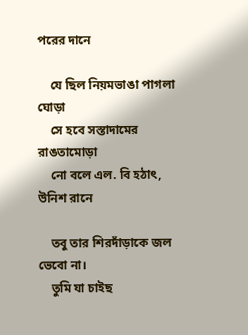পরের দানে

    যে ছিল নিয়মভাঙা পাগলা ঘোড়া
    সে হবে সস্তাদামের রাঙতামোড়া
    নো বলে এল. বি হঠাৎ, উনিশ রানে

    তবু তার শিরদাঁড়াকে জল ভেবো না।
    তুমি যা চাইছ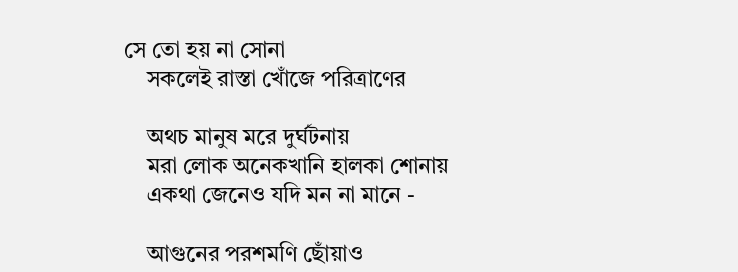সে তো হয় না সোনা
    সকলেই রাস্তা খোঁজে পরিত্রাণের

    অথচ মানুষ মরে দুর্ঘটনায়
    মরা লোক অনেকখানি হালকা শোনায়
    একথা জেনেও যদি মন না মানে -

    আগুনের পরশমণি ছোঁয়াও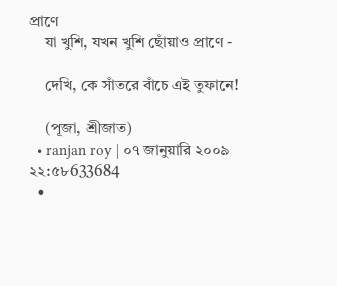প্রাণে
    যা খুশি, যখন খুশি ছোঁয়াও প্রাণে -

    দেখি, কে সাঁতরে বাঁচে এই তুফানে!

    (পূজা, শ্রীজাত)
  • ranjan roy | ০৭ জানুয়ারি ২০০৯ ২২:৫৮633684
  •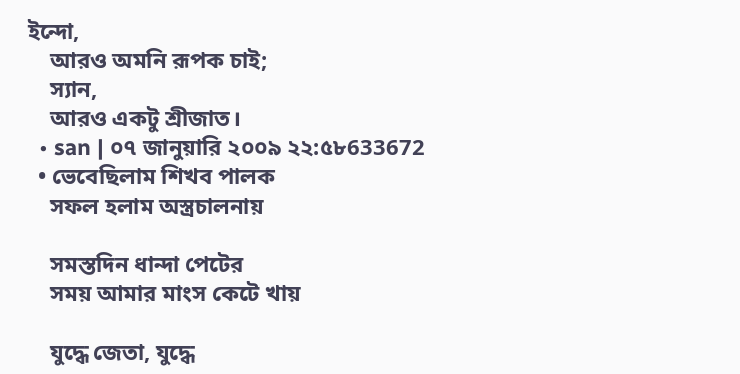ইন্দো,
    আরও অমনি রূপক চাই;
    স্যান,
    আরও একটু শ্রীজাত।
  • san | ০৭ জানুয়ারি ২০০৯ ২২:৫৮633672
  • ভেবেছিলাম শিখব পালক
    সফল হলাম অস্ত্রচালনায়

    সমস্তদিন ধান্দা পেটের
    সময় আমার মাংস কেটে খায়

    যুদ্ধে জেতা, যুদ্ধে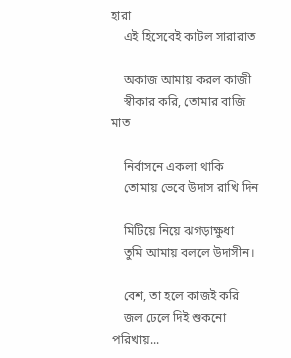হারা
    এই হিসেবেই কাটল সারারাত

    অকাজ আমায় করল কাজী
    স্বীকার করি, তোমার বাজি মাত

    নির্বাসনে একলা থাকি
    তোমায় ভেবে উদাস রাখি দিন

    মিটিয়ে নিয়ে ঝগড়াক্ষুধা
    তুমি আমায় বললে উদাসীন।

    বেশ, তা হলে কাজই করি
    জল ঢেলে দিই শুকনো পরিখায়...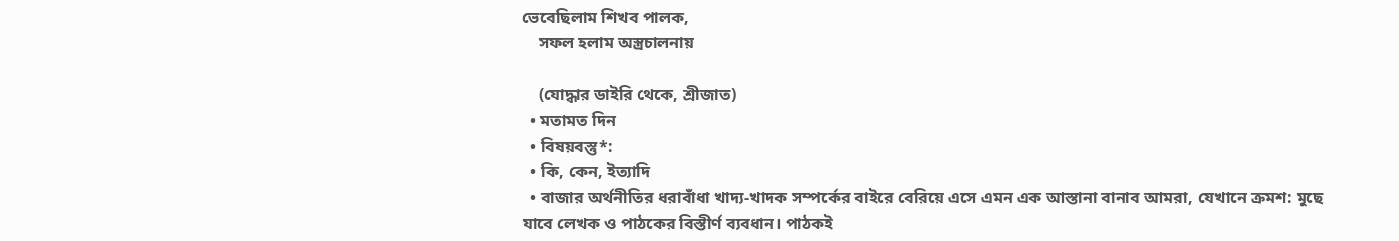ভেবেছিলাম শিখব পালক,
    সফল হলাম অস্ত্রচালনায়

    (যোদ্ধার ডাইরি থেকে, শ্রীজাত)
  • মতামত দিন
  • বিষয়বস্তু*:
  • কি, কেন, ইত্যাদি
  • বাজার অর্থনীতির ধরাবাঁধা খাদ্য-খাদক সম্পর্কের বাইরে বেরিয়ে এসে এমন এক আস্তানা বানাব আমরা, যেখানে ক্রমশ: মুছে যাবে লেখক ও পাঠকের বিস্তীর্ণ ব্যবধান। পাঠকই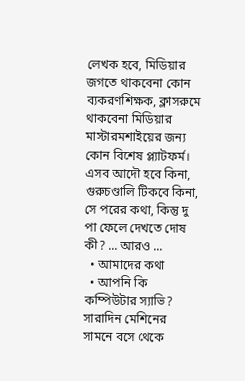লেখক হবে, মিডিয়ার জগতে থাকবেনা কোন ব্যকরণশিক্ষক, ক্লাসরুমে থাকবেনা মিডিয়ার মাস্টারমশাইয়ের জন্য কোন বিশেষ প্ল্যাটফর্ম। এসব আদৌ হবে কিনা, গুরুচণ্ডালি টিকবে কিনা, সে পরের কথা, কিন্তু দু পা ফেলে দেখতে দোষ কী? ... আরও ...
  • আমাদের কথা
  • আপনি কি কম্পিউটার স্যাভি? সারাদিন মেশিনের সামনে বসে থেকে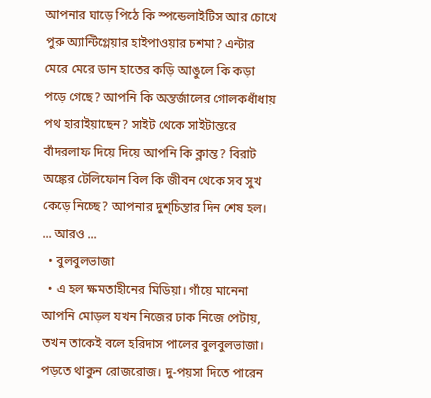আপনার ঘাড়ে পিঠে কি স্পন্ডেলাইটিস আর চোখে পুরু অ্যান্টিগ্লেয়ার হাইপাওয়ার চশমা? এন্টার মেরে মেরে ডান হাতের কড়ি আঙুলে কি কড়া পড়ে গেছে? আপনি কি অন্তর্জালের গোলকধাঁধায় পথ হারাইয়াছেন? সাইট থেকে সাইটান্তরে বাঁদরলাফ দিয়ে দিয়ে আপনি কি ক্লান্ত? বিরাট অঙ্কের টেলিফোন বিল কি জীবন থেকে সব সুখ কেড়ে নিচ্ছে? আপনার দুশ্‌চিন্তার দিন শেষ হল। ... আরও ...
  • বুলবুলভাজা
  • এ হল ক্ষমতাহীনের মিডিয়া। গাঁয়ে মানেনা আপনি মোড়ল যখন নিজের ঢাক নিজে পেটায়, তখন তাকেই বলে হরিদাস পালের বুলবুলভাজা। পড়তে থাকুন রোজরোজ। দু-পয়সা দিতে পারেন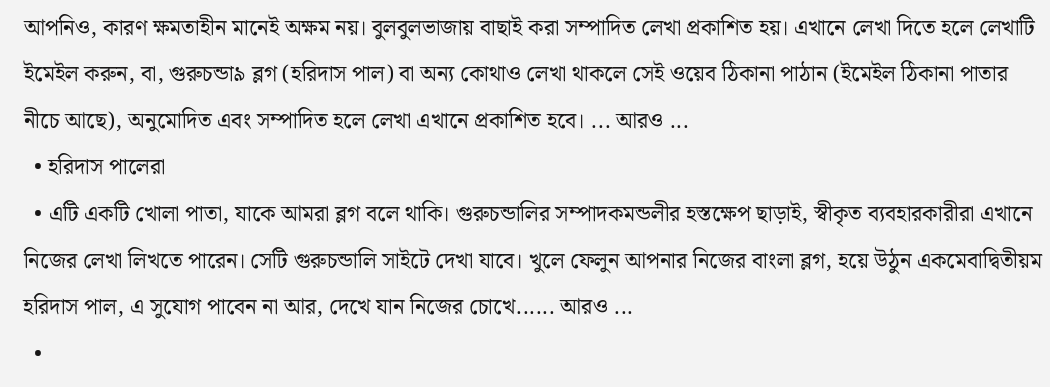আপনিও, কারণ ক্ষমতাহীন মানেই অক্ষম নয়। বুলবুলভাজায় বাছাই করা সম্পাদিত লেখা প্রকাশিত হয়। এখানে লেখা দিতে হলে লেখাটি ইমেইল করুন, বা, গুরুচন্ডা৯ ব্লগ (হরিদাস পাল) বা অন্য কোথাও লেখা থাকলে সেই ওয়েব ঠিকানা পাঠান (ইমেইল ঠিকানা পাতার নীচে আছে), অনুমোদিত এবং সম্পাদিত হলে লেখা এখানে প্রকাশিত হবে। ... আরও ...
  • হরিদাস পালেরা
  • এটি একটি খোলা পাতা, যাকে আমরা ব্লগ বলে থাকি। গুরুচন্ডালির সম্পাদকমন্ডলীর হস্তক্ষেপ ছাড়াই, স্বীকৃত ব্যবহারকারীরা এখানে নিজের লেখা লিখতে পারেন। সেটি গুরুচন্ডালি সাইটে দেখা যাবে। খুলে ফেলুন আপনার নিজের বাংলা ব্লগ, হয়ে উঠুন একমেবাদ্বিতীয়ম হরিদাস পাল, এ সুযোগ পাবেন না আর, দেখে যান নিজের চোখে...... আরও ...
  •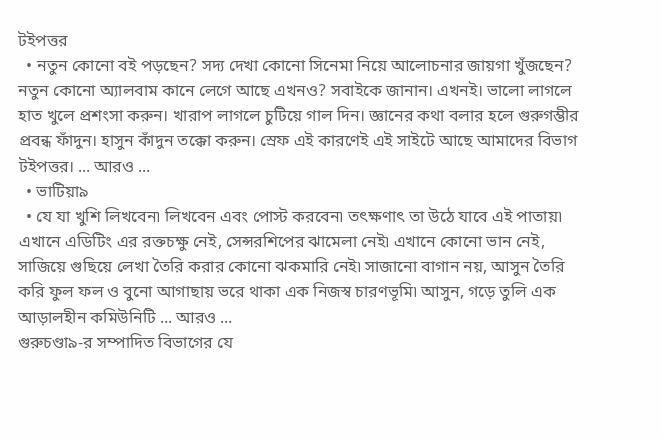টইপত্তর
  • নতুন কোনো বই পড়ছেন? সদ্য দেখা কোনো সিনেমা নিয়ে আলোচনার জায়গা খুঁজছেন? নতুন কোনো অ্যালবাম কানে লেগে আছে এখনও? সবাইকে জানান। এখনই। ভালো লাগলে হাত খুলে প্রশংসা করুন। খারাপ লাগলে চুটিয়ে গাল দিন। জ্ঞানের কথা বলার হলে গুরুগম্ভীর প্রবন্ধ ফাঁদুন। হাসুন কাঁদুন তক্কো করুন। স্রেফ এই কারণেই এই সাইটে আছে আমাদের বিভাগ টইপত্তর। ... আরও ...
  • ভাটিয়া৯
  • যে যা খুশি লিখবেন৷ লিখবেন এবং পোস্ট করবেন৷ তৎক্ষণাৎ তা উঠে যাবে এই পাতায়৷ এখানে এডিটিং এর রক্তচক্ষু নেই, সেন্সরশিপের ঝামেলা নেই৷ এখানে কোনো ভান নেই, সাজিয়ে গুছিয়ে লেখা তৈরি করার কোনো ঝকমারি নেই৷ সাজানো বাগান নয়, আসুন তৈরি করি ফুল ফল ও বুনো আগাছায় ভরে থাকা এক নিজস্ব চারণভূমি৷ আসুন, গড়ে তুলি এক আড়ালহীন কমিউনিটি ... আরও ...
গুরুচণ্ডা৯-র সম্পাদিত বিভাগের যে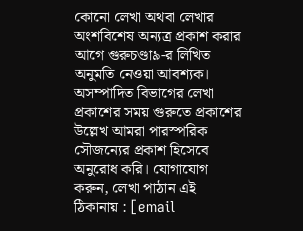কোনো লেখা অথবা লেখার অংশবিশেষ অন্যত্র প্রকাশ করার আগে গুরুচণ্ডা৯-র লিখিত অনুমতি নেওয়া আবশ্যক। অসম্পাদিত বিভাগের লেখা প্রকাশের সময় গুরুতে প্রকাশের উল্লেখ আমরা পারস্পরিক সৌজন্যের প্রকাশ হিসেবে অনুরোধ করি। যোগাযোগ করুন, লেখা পাঠান এই ঠিকানায় : [email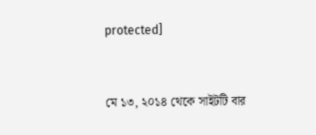protected]


মে ১৩, ২০১৪ থেকে সাইটটি বার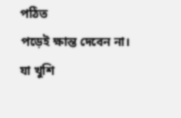পঠিত
পড়েই ক্ষান্ত দেবেন না। যা খুশি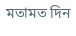মতামত দিন